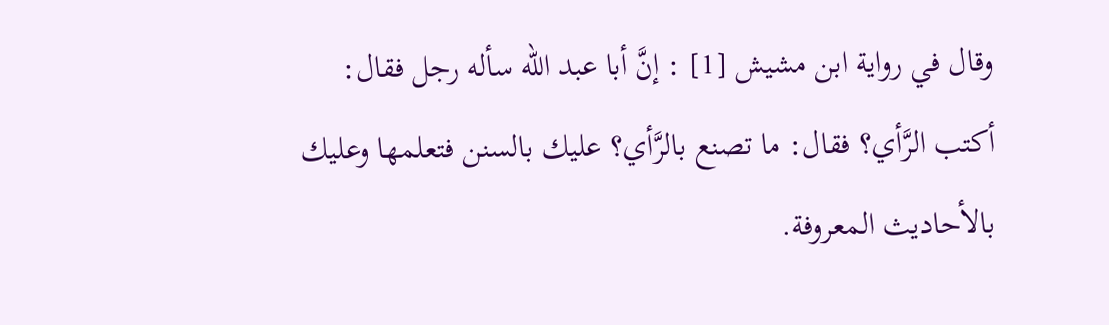وقال في رواية ابن مشيش [1] : إنَّ أبا عبد الله سأله رجل فقال: أكتب الرَّأي؟ فقال: ما تصنع بالرَّأي؟ عليك بالسنن فتعلمها وعليك بالأحاديث المعروفة.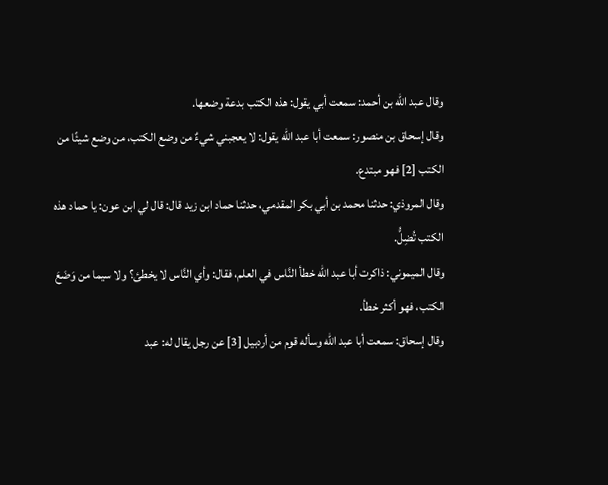وقال عبد الله بن أحمد: سمعت أبي يقول: هذه الكتب بدعة وضعها.
وقال إسحاق بن منصور: سمعت أبا عبد الله يقول: لا يعجبني شيءٌ من وضع الكتب، من وضع شيئًا من الكتب [2] فهو مبتدع.
وقال المروذي: حدثنا محمد بن أبي بكر المقدمي، حدثنا حماد ابن زيد قال: قال لي ابن عون: يا حماد هذه الكتب تُضِلُّ.
وقال الميموني: ذاكرت أبا عبد الله خطأ النَّاس في العلم، فقال: وأي النَّاس لا يخطئ؟ ولا سيما من وَضَعَ الكتب، فهو أكثر خطأ.
وقال إسحاق: سمعت أبا عبد الله وسأله قوم من أردبيل [3] عن رجل يقال له: عبد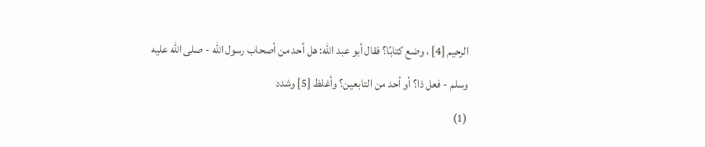الرحيم [4] ، وضع كتابًا؟ فقال أبو عبد الله: هل أحد من أصحاب رسول الله - صلى الله عليه وسلم - فعل ذا؟ أو أحد من التابعين؟ وأغلظ [5] وشدد
(1)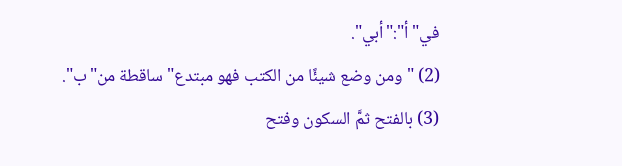في"أ":"أبي".
(2) "ومن وضع شيئًا من الكتب فهو مبتدع"ساقطة من"ب".
(3) بالفتح ثمَّ السكون وفتح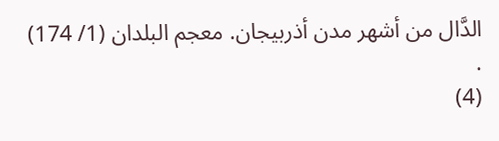الدَّال من أشهر مدن أذربيجان. معجم البلدان (1/ 174) .
(4)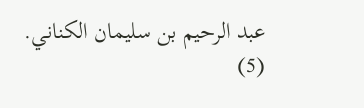عبد الرحيم بن سليمان الكناني.
(5)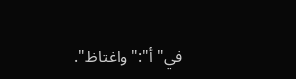في"أ":"واغتاظ".